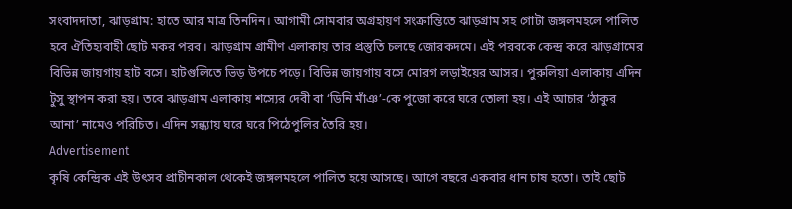সংবাদদাতা, ঝাড়গ্রাম: হাতে আর মাত্র তিনদিন। আগামী সোমবার অগ্রহায়ণ সংক্রান্তিতে ঝাড়গ্রাম সহ গোটা জঙ্গলমহলে পালিত হবে ঐতিহ্যবাহী ছোট মকর পরব। ঝাড়গ্রাম গ্রামীণ এলাকায় তার প্রস্তুতি চলছে জোরকদমে। এই পরবকে কেন্দ্র করে ঝাড়গ্রামের বিভিন্ন জায়গায় হাট বসে। হাটগুলিতে ভিড় উপচে পড়ে। বিভিন্ন জায়গায় বসে মোরগ লড়াইয়ের আসর। পুরুলিয়া এলাকায় এদিন টুসু স্থাপন করা হয়। তবে ঝাড়গ্রাম এলাকায় শস্যের দেবী বা ‘ডিনি মাঁঞ’-কে পুজো করে ঘরে তোলা হয়। এই আচার ‘ঠাকুর আনা’ নামেও পরিচিত। এদিন সন্ধ্যায় ঘরে ঘরে পিঠেপুলির তৈরি হয়।
Advertisement
কৃষি কেন্দ্রিক এই উৎসব প্রাচীনকাল থেকেই জঙ্গলমহলে পালিত হয়ে আসছে। আগে বছরে একবার ধান চাষ হতো। তাই ছোট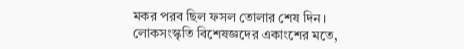মকর পরব ছিল ফসল তোলার শেষ দিন। লোকসংস্কৃতি বিশেষজ্ঞদের একাংশের মতে,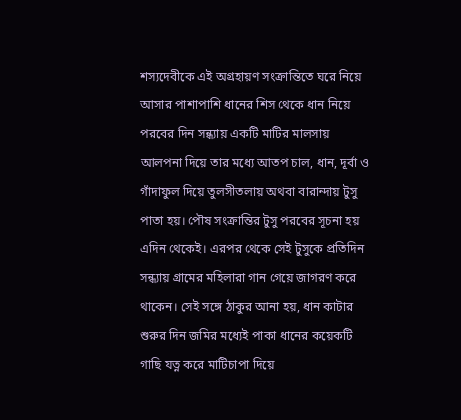শস্যদেবীকে এই অগ্রহায়ণ সংক্রান্তিতে ঘরে নিয়ে আসার পাশাপাশি ধানের শিস থেকে ধান নিয়ে পরবের দিন সন্ধ্যায় একটি মাটির মালসায় আলপনা দিয়ে তার মধ্যে আতপ চাল, ধান, দূর্বা ও গাঁদাফুল দিয়ে তুলসীতলায় অথবা বারান্দায় টুসু পাতা হয়। পৌষ সংক্রান্তির টুসু পরবের সূচনা হয় এদিন থেকেই। এরপর থেকে সেই টুসুকে প্রতিদিন সন্ধ্যায় গ্রামের মহিলারা গান গেয়ে জাগরণ করে থাকেন। সেই সঙ্গে ঠাকুর আনা হয়, ধান কাটার শুরুর দিন জমির মধ্যেই পাকা ধানের কয়েকটি গাছি যত্ন করে মাটিচাপা দিয়ে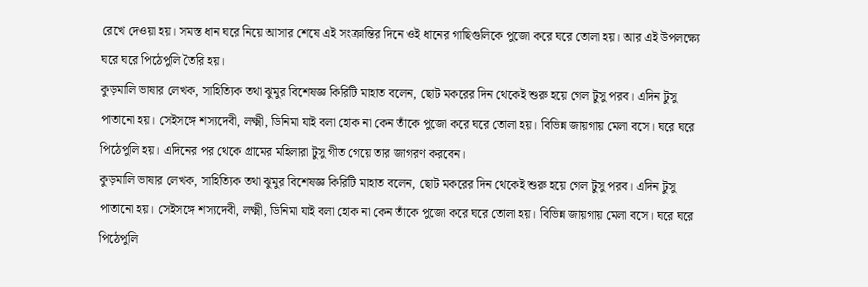রেখে দেওয়া হয়। সমস্ত ধান ঘরে নিয়ে আসার শেষে এই সংক্রান্তির দিনে ওই ধানের গাছিগুলিকে পুজো করে ঘরে তোলা হয়। আর এই উপলক্ষ্যে ঘরে ঘরে পিঠেপুলি তৈরি হয়।
কুড়মালি ভাষার লেখক, সাহিত্যিক তথা ঝুমুর বিশেষজ্ঞ কিরিটি মাহাত বলেন, ছোট মকরের দিন থেকেই শুরু হয়ে গেল টুসু পরব। এদিন টুসু পাতানো হয়। সেইসঙ্গে শস্যদেবী, লক্ষ্মী, ডিনিমা যাই বলা হোক না কেন তাঁকে পুজো করে ঘরে তোলা হয়। বিভিন্ন জায়গায় মেলা বসে। ঘরে ঘরে পিঠেপুলি হয়। এদিনের পর থেকে গ্রামের মহিলারা টুসু গীত গেয়ে তার জাগরণ করবেন।
কুড়মালি ভাষার লেখক, সাহিত্যিক তথা ঝুমুর বিশেষজ্ঞ কিরিটি মাহাত বলেন, ছোট মকরের দিন থেকেই শুরু হয়ে গেল টুসু পরব। এদিন টুসু পাতানো হয়। সেইসঙ্গে শস্যদেবী, লক্ষ্মী, ডিনিমা যাই বলা হোক না কেন তাঁকে পুজো করে ঘরে তোলা হয়। বিভিন্ন জায়গায় মেলা বসে। ঘরে ঘরে পিঠেপুলি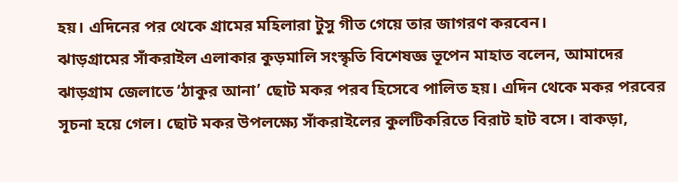হয়। এদিনের পর থেকে গ্রামের মহিলারা টুসু গীত গেয়ে তার জাগরণ করবেন।
ঝাড়গ্রামের সাঁকরাইল এলাকার কুড়মালি সংস্কৃতি বিশেষজ্ঞ ভূপেন মাহাত বলেন, আমাদের ঝাড়গ্রাম জেলাতে ‘ঠাকুর আনা’ ছোট মকর পরব হিসেবে পালিত হয়। এদিন থেকে মকর পরবের সূচনা হয়ে গেল। ছোট মকর উপলক্ষ্যে সাঁকরাইলের কুলটিকরিতে বিরাট হাট বসে। বাকড়া,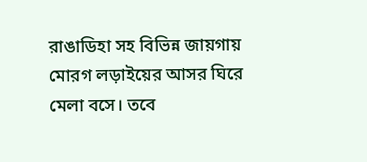রাঙাডিহা সহ বিভিন্ন জায়গায় মোরগ লড়াইয়ের আসর ঘিরে মেলা বসে। তবে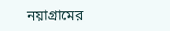নয়াগ্রামের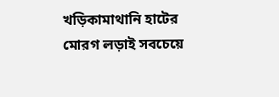খড়িকামাথানি হাটের মোরগ লড়াই সবচেয়ে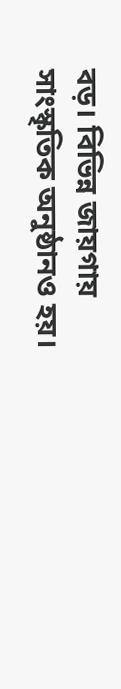বড়। বিভিন্ন জায়গায় সাংস্কৃতিক অনুষ্ঠানও হয়।